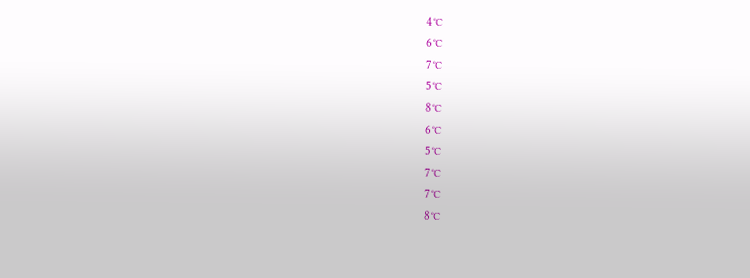4℃
6℃
7℃
5℃
8℃
6℃
5℃
7℃
7℃
8℃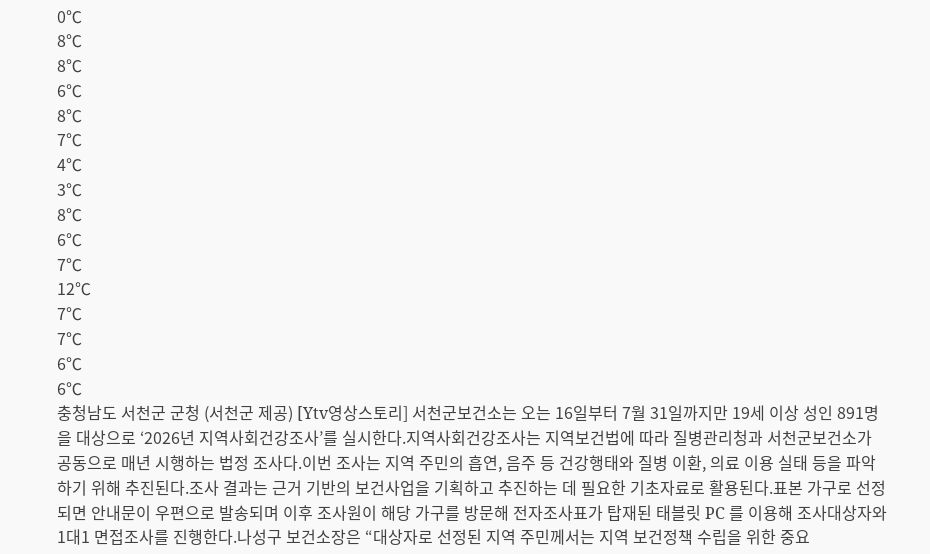0℃
8℃
8℃
6℃
8℃
7℃
4℃
3℃
8℃
6℃
7℃
12℃
7℃
7℃
6℃
6℃
충청남도 서천군 군청 (서천군 제공) [Ytv영상스토리] 서천군보건소는 오는 16일부터 7월 31일까지만 19세 이상 성인 891명을 대상으로 ‘2026년 지역사회건강조사’를 실시한다.지역사회건강조사는 지역보건법에 따라 질병관리청과 서천군보건소가 공동으로 매년 시행하는 법정 조사다.이번 조사는 지역 주민의 흡연, 음주 등 건강행태와 질병 이환, 의료 이용 실태 등을 파악하기 위해 추진된다.조사 결과는 근거 기반의 보건사업을 기획하고 추진하는 데 필요한 기초자료로 활용된다.표본 가구로 선정되면 안내문이 우편으로 발송되며 이후 조사원이 해당 가구를 방문해 전자조사표가 탑재된 태블릿 PC 를 이용해 조사대상자와 1대1 면접조사를 진행한다.나성구 보건소장은 “대상자로 선정된 지역 주민께서는 지역 보건정책 수립을 위한 중요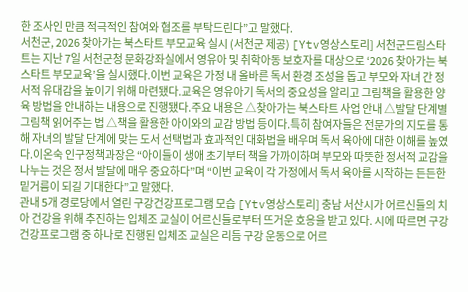한 조사인 만큼 적극적인 참여와 협조를 부탁드린다”고 말했다.
서천군, 2026 찾아가는 북스타트 부모교육 실시 (서천군 제공) [Ytv영상스토리] 서천군드림스타트는 지난 7일 서천군청 문화강좌실에서 영유아 및 취학아동 보호자를 대상으로 ‘2026 찾아가는 북스타트 부모교육’을 실시했다.이번 교육은 가정 내 올바른 독서 환경 조성을 돕고 부모와 자녀 간 정서적 유대감을 높이기 위해 마련됐다.교육은 영유아기 독서의 중요성을 알리고 그림책을 활용한 양육 방법을 안내하는 내용으로 진행됐다.주요 내용은 △찾아가는 북스타트 사업 안내 △발달 단계별 그림책 읽어주는 법 △책을 활용한 아이와의 교감 방법 등이다.특히 참여자들은 전문가의 지도를 통해 자녀의 발달 단계에 맞는 도서 선택법과 효과적인 대화법을 배우며 독서 육아에 대한 이해를 높였다.이온숙 인구정책과장은 “아이들이 생애 초기부터 책을 가까이하며 부모와 따뜻한 정서적 교감을 나누는 것은 정서 발달에 매우 중요하다”며 “이번 교육이 각 가정에서 독서 육아를 시작하는 든든한 밑거름이 되길 기대한다”고 말했다.
관내 5개 경로당에서 열린 구강건강프로그램 모습 [Ytv영상스토리] 충남 서산시가 어르신들의 치아 건강을 위해 추진하는 입체조 교실이 어르신들로부터 뜨거운 호응을 받고 있다. 시에 따르면 구강건강프로그램 중 하나로 진행된 입체조 교실은 리듬 구강 운동으로 어르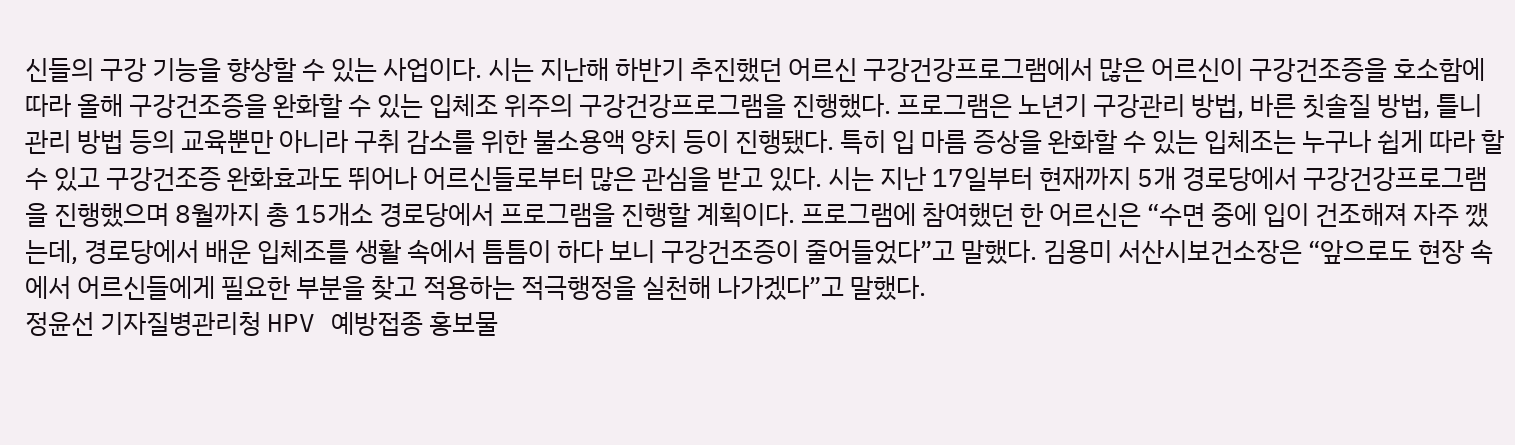신들의 구강 기능을 향상할 수 있는 사업이다. 시는 지난해 하반기 추진했던 어르신 구강건강프로그램에서 많은 어르신이 구강건조증을 호소함에 따라 올해 구강건조증을 완화할 수 있는 입체조 위주의 구강건강프로그램을 진행했다. 프로그램은 노년기 구강관리 방법, 바른 칫솔질 방법, 틀니 관리 방법 등의 교육뿐만 아니라 구취 감소를 위한 불소용액 양치 등이 진행됐다. 특히 입 마름 증상을 완화할 수 있는 입체조는 누구나 쉽게 따라 할 수 있고 구강건조증 완화효과도 뛰어나 어르신들로부터 많은 관심을 받고 있다. 시는 지난 17일부터 현재까지 5개 경로당에서 구강건강프로그램을 진행했으며 8월까지 총 15개소 경로당에서 프로그램을 진행할 계획이다. 프로그램에 참여했던 한 어르신은 “수면 중에 입이 건조해져 자주 깼는데, 경로당에서 배운 입체조를 생활 속에서 틈틈이 하다 보니 구강건조증이 줄어들었다”고 말했다. 김용미 서산시보건소장은 “앞으로도 현장 속에서 어르신들에게 필요한 부분을 찾고 적용하는 적극행정을 실천해 나가겠다”고 말했다.
정윤선 기자질병관리청 HPV 예방접종 홍보물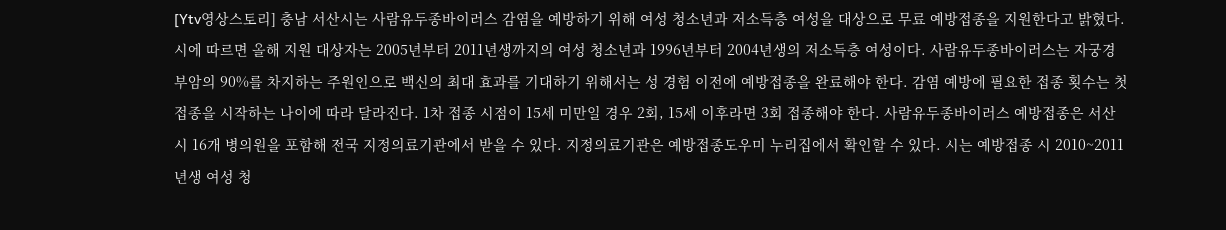[Ytv영상스토리] 충남 서산시는 사람유두종바이러스 감염을 예방하기 위해 여성 청소년과 저소득층 여성을 대상으로 무료 예방접종을 지원한다고 밝혔다. 시에 따르면 올해 지원 대상자는 2005년부터 2011년생까지의 여성 청소년과 1996년부터 2004년생의 저소득층 여성이다. 사람유두종바이러스는 자궁경부암의 90%를 차지하는 주원인으로 백신의 최대 효과를 기대하기 위해서는 성 경험 이전에 예방접종을 완료해야 한다. 감염 예방에 필요한 접종 횟수는 첫 접종을 시작하는 나이에 따라 달라진다. 1차 접종 시점이 15세 미만일 경우 2회, 15세 이후라면 3회 접종해야 한다. 사람유두종바이러스 예방접종은 서산시 16개 병의원을 포함해 전국 지정의료기관에서 받을 수 있다. 지정의료기관은 예방접종도우미 누리집에서 확인할 수 있다. 시는 예방접종 시 2010~2011년생 여성 청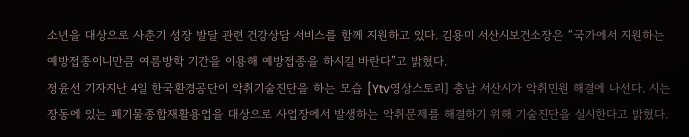소년을 대상으로 사춘기 성장 발달 관련 건강상담 서비스를 함께 지원하고 있다. 김용미 서산시보건소장은 “국가에서 지원하는 예방접종이니만큼 여름방학 기간을 이용해 예방접종을 하시길 바란다”고 밝혔다.
정윤선 기자지난 4일 한국환경공단이 악취기술진단을 하는 모습 [Ytv영상스토리] 충남 서산시가 악취민원 해결에 나선다. 시는 장동에 있는 폐기물종합재활용업을 대상으로 사업장에서 발생하는 악취문제를 해결하기 위해 기술진단을 실시한다고 밝혔다.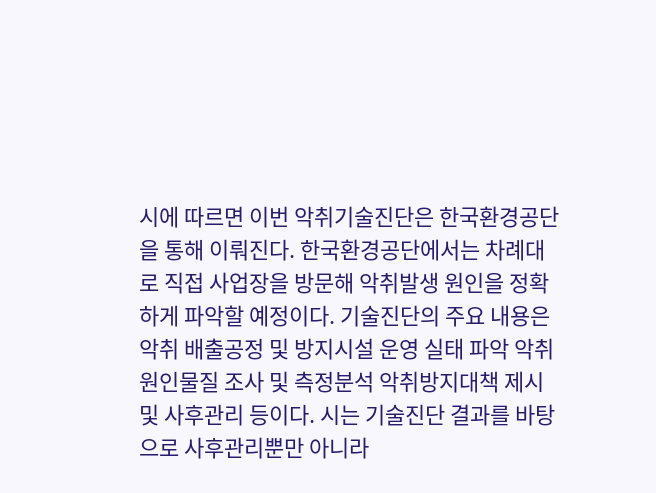시에 따르면 이번 악취기술진단은 한국환경공단을 통해 이뤄진다. 한국환경공단에서는 차례대로 직접 사업장을 방문해 악취발생 원인을 정확하게 파악할 예정이다. 기술진단의 주요 내용은 악취 배출공정 및 방지시설 운영 실태 파악 악취 원인물질 조사 및 측정분석 악취방지대책 제시 및 사후관리 등이다. 시는 기술진단 결과를 바탕으로 사후관리뿐만 아니라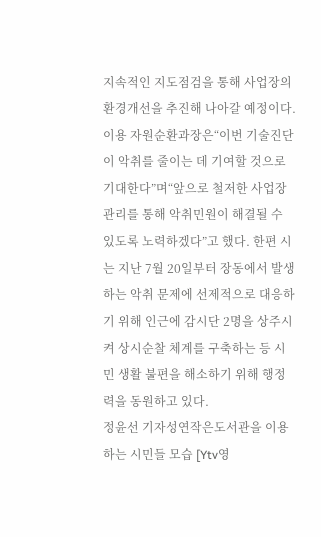지속적인 지도점검을 통해 사업장의 환경개선을 추진해 나아갈 예정이다. 이용 자원순환과장은“이번 기술진단이 악취를 줄이는 데 기여할 것으로 기대한다”며“앞으로 철저한 사업장 관리를 통해 악취민원이 해결될 수 있도록 노력하겠다”고 했다. 한편 시는 지난 7월 20일부터 장동에서 발생하는 악취 문제에 선제적으로 대응하기 위해 인근에 감시단 2명을 상주시켜 상시순찰 체계를 구축하는 등 시민 생활 불편을 해소하기 위해 행정력을 동원하고 있다.
정윤선 기자성연작은도서관을 이용하는 시민들 모습 [Ytv영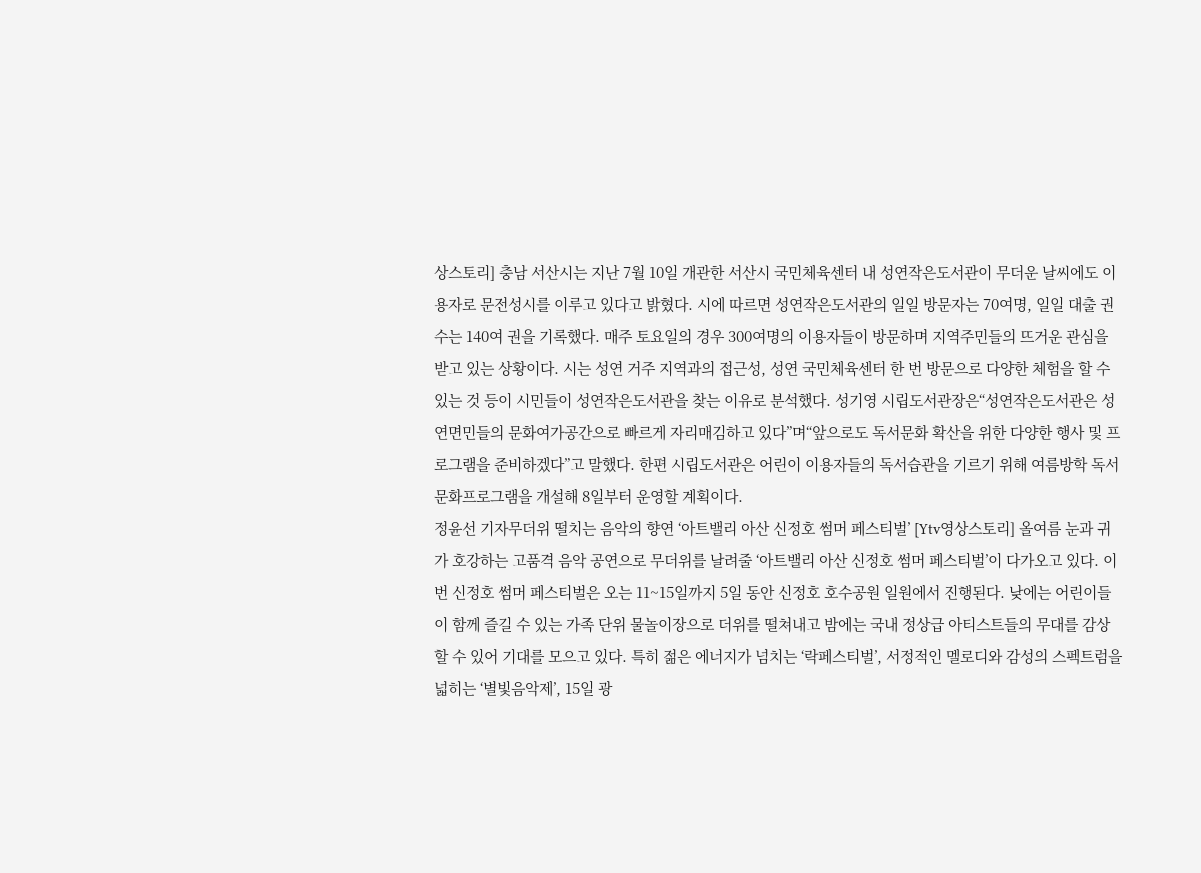상스토리] 충남 서산시는 지난 7월 10일 개관한 서산시 국민체육센터 내 성연작은도서관이 무더운 날씨에도 이용자로 문전성시를 이루고 있다고 밝혔다. 시에 따르면 성연작은도서관의 일일 방문자는 70여명, 일일 대출 권수는 140여 권을 기록했다. 매주 토요일의 경우 300여명의 이용자들이 방문하며 지역주민들의 뜨거운 관심을 받고 있는 상황이다. 시는 성연 거주 지역과의 접근성, 성연 국민체육센터 한 번 방문으로 다양한 체험을 할 수 있는 것 등이 시민들이 성연작은도서관을 찾는 이유로 분석했다. 성기영 시립도서관장은“성연작은도서관은 성연면민들의 문화여가공간으로 빠르게 자리매김하고 있다”며“앞으로도 독서문화 확산을 위한 다양한 행사 및 프로그램을 준비하겠다”고 말했다. 한편 시립도서관은 어린이 이용자들의 독서습관을 기르기 위해 여름방학 독서문화프로그램을 개설해 8일부터 운영할 계획이다.
정윤선 기자무더위 떨치는 음악의 향연 ‘아트밸리 아산 신정호 썸머 페스티벌’ [Ytv영상스토리] 올여름 눈과 귀가 호강하는 고품격 음악 공연으로 무더위를 날려줄 ‘아트밸리 아산 신정호 썸머 페스티벌’이 다가오고 있다. 이번 신정호 썸머 페스티벌은 오는 11~15일까지 5일 동안 신정호 호수공원 일원에서 진행된다. 낮에는 어린이들이 함께 즐길 수 있는 가족 단위 물놀이장으로 더위를 떨쳐내고 밤에는 국내 정상급 아티스트들의 무대를 감상할 수 있어 기대를 모으고 있다. 특히 젊은 에너지가 넘치는 ‘락페스티벌’, 서정적인 멜로디와 감성의 스펙트럼을 넓히는 ‘별빛음악제’, 15일 광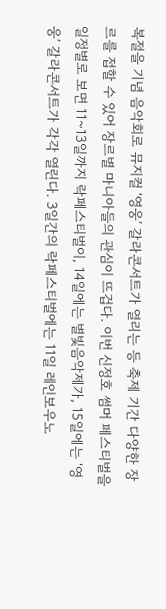복절을 기념 음악회로 뮤지컬 ‘영웅’ 갈라콘서트가 열리는 등 축제 기간 다양한 장르를 접할 수 있어 장르별 마니아들의 관심이 뜨겁다. 이번 신정호 썸머 페스티벌을 일정별로 보면 11~13일까지 락페스티벌이, 14일에는 별빛음악제가, 15일에는 ‘영웅’ 갈라콘서트가 각각 열린다. 3일간의 락페스티벌에는 11일 레인보우노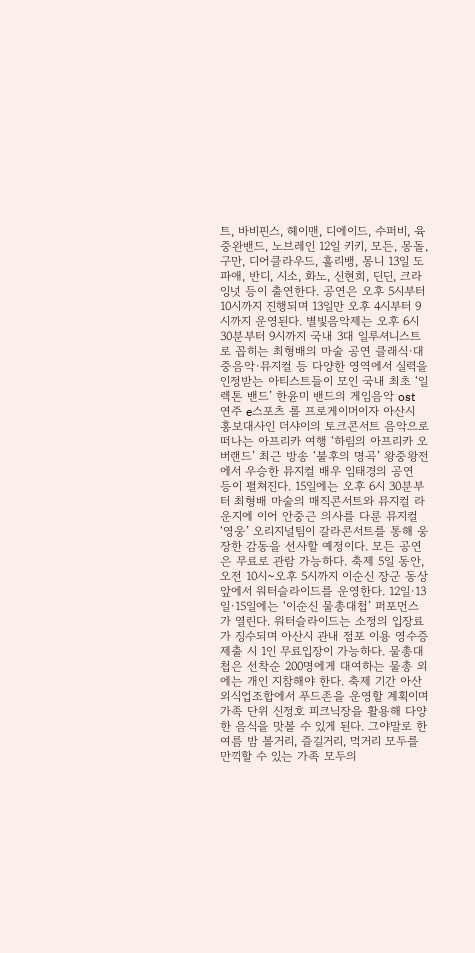트, 바비핀스, 헤이맨, 디에이드, 수퍼비, 육중완밴드, 노브레인 12일 키키, 모든, 몽돌, 구만, 디어클라우드, 홀리뱅, 몽니 13일 도파애, 반디, 시소, 화노, 신현희, 딘딘, 크라잉넛 등이 출연한다. 공연은 오후 5시부터 10시까지 진행되며 13일만 오후 4시부터 9시까지 운영된다. 별빛음악제는 오후 6시 30분부터 9시까지 국내 3대 일루셔니스트로 꼽히는 최형배의 마술 공연 클래식·대중음악·뮤지컬 등 다양한 영역에서 실력을 인정받는 아티스트들이 모인 국내 최초 ‘일렉톤 밴드’ 한윤미 밴드의 게임음악 ost 연주 e스포츠 롤 프로게이머이자 아산시 홍보대사인 더샤이의 토크콘서트 음악으로 떠나는 아프리카 여행 ‘하림의 아프리카 오버랜드’ 최근 방송 ‘불후의 명곡’ 왕중왕전에서 우승한 뮤지컬 배우 임태경의 공연 등이 펼쳐진다. 15일에는 오후 6시 30분부터 최형배 마술의 매직콘서트와 뮤지컬 라운지에 이어 안중근 의사를 다룬 뮤지컬 ‘영웅’ 오리지널팀이 갈라콘서트를 통해 웅장한 감동을 선사할 예정이다. 모든 공연은 무료로 관람 가능하다. 축제 5일 동안, 오전 10시~오후 5시까지 이순신 장군 동상 앞에서 워터슬라이드를 운영한다. 12일·13일·15일에는 ‘이순신 물총대첩’ 퍼포먼스가 열린다. 워터슬라이드는 소정의 입장료가 징수되며 아산시 관내 점포 이용 영수증 제출 시 1인 무료입장이 가능하다. 물총대첩은 선착순 200명에게 대여하는 물총 외에는 개인 지참해야 한다. 축제 기간 아산외식업조합에서 푸드존을 운영할 계획이며 가족 단위 신정호 피크닉장을 활용해 다양한 음식을 맛볼 수 있게 된다. 그야말로 한여름 밤 볼거리, 즐길거리, 먹거리 모두를 만끽할 수 있는 가족 모두의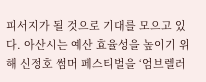피서지가 될 것으로 기대를 모으고 있다. 아산시는 예산 효율성을 높이기 위해 신정호 썸머 페스티벌을 ‘엄브렐러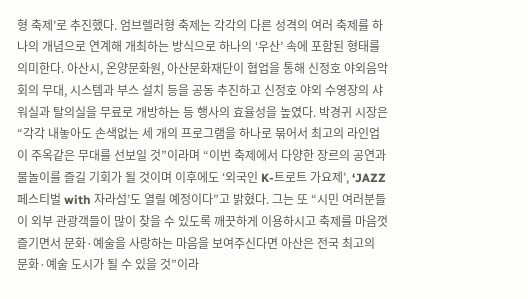형 축제’로 추진했다. 엄브렐러형 축제는 각각의 다른 성격의 여러 축제를 하나의 개념으로 연계해 개최하는 방식으로 하나의 ‘우산’ 속에 포함된 형태를 의미한다. 아산시, 온양문화원, 아산문화재단이 협업을 통해 신정호 야외음악회의 무대, 시스템과 부스 설치 등을 공동 추진하고 신정호 야외 수영장의 샤워실과 탈의실을 무료로 개방하는 등 행사의 효율성을 높였다. 박경귀 시장은 “각각 내놓아도 손색없는 세 개의 프로그램을 하나로 묶어서 최고의 라인업이 주옥같은 무대를 선보일 것”이라며 “이번 축제에서 다양한 장르의 공연과 물놀이를 즐길 기회가 될 것이며 이후에도 ‘외국인 K-트로트 가요제’, ‘JAZZ 페스티벌 with 자라섬’도 열릴 예정이다”고 밝혔다. 그는 또 “시민 여러분들이 외부 관광객들이 많이 찾을 수 있도록 깨끗하게 이용하시고 축제를 마음껏 즐기면서 문화·예술을 사랑하는 마음을 보여주신다면 아산은 전국 최고의 문화·예술 도시가 될 수 있을 것”이라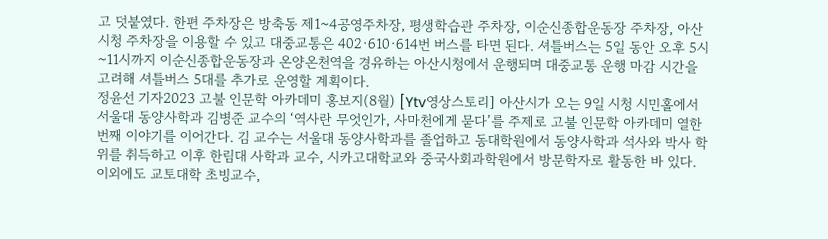고 덧붙였다. 한편 주차장은 방축동 제1~4공영주차장, 평생학습관 주차장, 이순신종합운동장 주차장, 아산시청 주차장을 이용할 수 있고 대중교통은 402·610·614번 버스를 타면 된다. 셔틀버스는 5일 동안 오후 5시~11시까지 이순신종합운동장과 온양온천역을 경유하는 아산시청에서 운행되며 대중교통 운행 마감 시간을 고려해 셔틀버스 5대를 추가로 운영할 계획이다.
정윤선 기자2023 고불 인문학 아카데미 홍보지(8월) [Ytv영상스토리] 아산시가 오는 9일 시청 시민홀에서 서울대 동양사학과 김병준 교수의 ‘역사란 무엇인가, 사마천에게 묻다’를 주제로 고불 인문학 아카데미 열한 번째 이야기를 이어간다. 김 교수는 서울대 동양사학과를 졸업하고 동대학원에서 동양사학과 석사와 박사 학위를 취득하고 이후 한림대 사학과 교수, 시카고대학교와 중국사회과학원에서 방문학자로 활동한 바 있다. 이외에도 교토대학 초빙교수,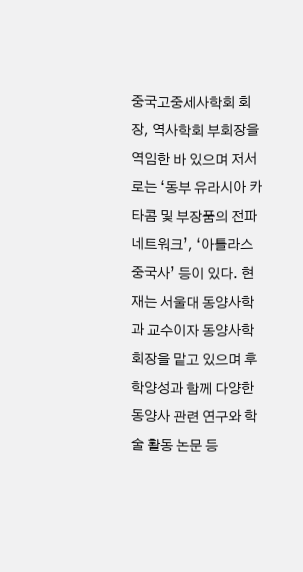중국고중세사학회 회장, 역사학회 부회장을 역임한 바 있으며 저서로는 ‘동부 유라시아 카타콤 및 부장품의 전파 네트워크’, ‘아틀라스 중국사’ 등이 있다. 현재는 서울대 동양사학과 교수이자 동양사학회장을 맡고 있으며 후학양성과 함께 다양한 동양사 관련 연구와 학술 활동 논문 등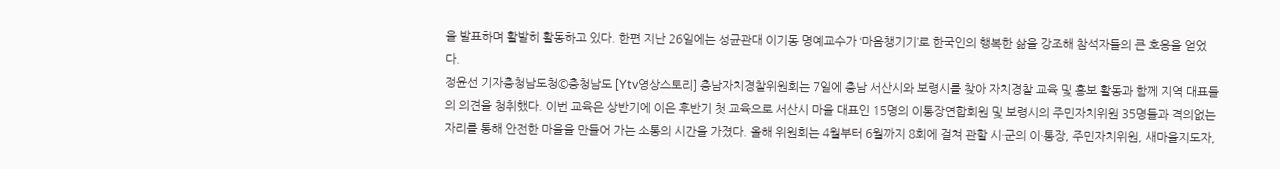을 발표하며 활발히 활동하고 있다. 한편 지난 26일에는 성균관대 이기동 명예교수가 ‘마음챙기기’로 한국인의 행복한 삶을 강조해 참석자들의 큰 호응을 얻었다.
정윤선 기자충청남도청©충청남도 [Ytv영상스토리] 충남자치경찰위원회는 7일에 충남 서산시와 보령시를 찾아 자치경찰 교육 및 홍보 활동과 함께 지역 대표들의 의견을 청취했다. 이번 교육은 상반기에 이은 후반기 첫 교육으로 서산시 마을 대표인 15명의 이통장연합회원 및 보령시의 주민자치위원 35명들과 격의없는 자리를 통해 안전한 마을을 만들어 가는 소통의 시간을 가졌다. 올해 위원회는 4월부터 6월까지 8회에 걸쳐 관할 시·군의 이·통장, 주민자치위원, 새마을지도자,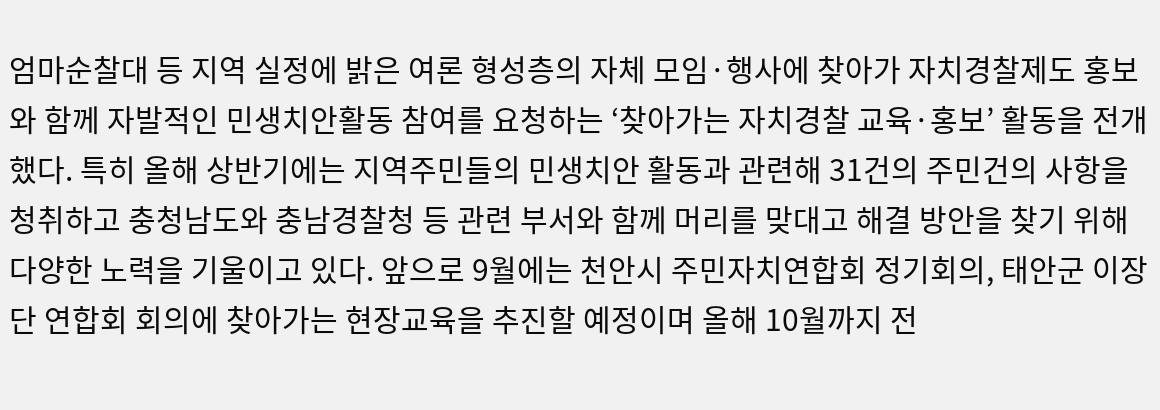엄마순찰대 등 지역 실정에 밝은 여론 형성층의 자체 모임·행사에 찾아가 자치경찰제도 홍보와 함께 자발적인 민생치안활동 참여를 요청하는 ‘찾아가는 자치경찰 교육·홍보’ 활동을 전개했다. 특히 올해 상반기에는 지역주민들의 민생치안 활동과 관련해 31건의 주민건의 사항을 청취하고 충청남도와 충남경찰청 등 관련 부서와 함께 머리를 맞대고 해결 방안을 찾기 위해 다양한 노력을 기울이고 있다. 앞으로 9월에는 천안시 주민자치연합회 정기회의, 태안군 이장단 연합회 회의에 찾아가는 현장교육을 추진할 예정이며 올해 10월까지 전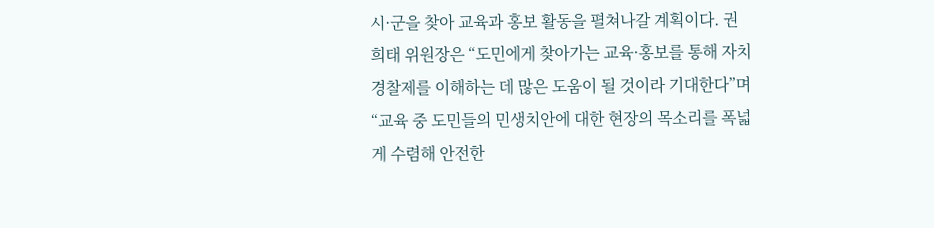시·군을 찾아 교육과 홍보 활동을 펼쳐나갈 계획이다. 권희태 위원장은 “도민에게 찾아가는 교육·홍보를 통해 자치경찰제를 이해하는 데 많은 도움이 될 것이라 기대한다”며 “교육 중 도민들의 민생치안에 대한 현장의 목소리를 폭넓게 수렴해 안전한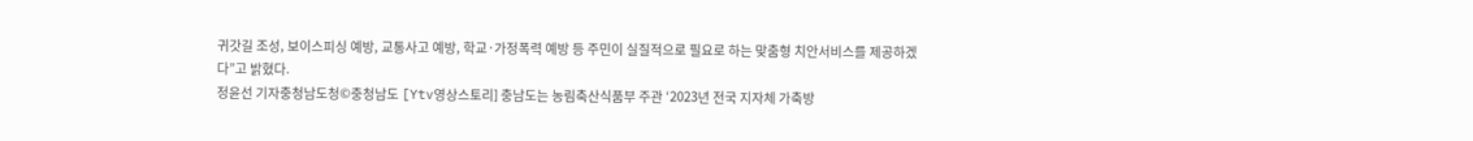귀갓길 조성, 보이스피싱 예방, 교통사고 예방, 학교·가정폭력 예방 등 주민이 실질적으로 필요로 하는 맞춤형 치안서비스를 제공하겠다”고 밝혔다.
정윤선 기자충청남도청©충청남도 [Ytv영상스토리] 충남도는 농림축산식품부 주관 ‘2023년 전국 지자체 가축방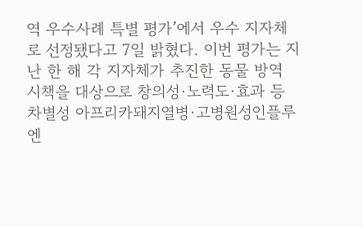역 우수사례 특별 평가’에서 우수 지자체로 선정됐다고 7일 밝혔다. 이번 평가는 지난 한 해 각 지자체가 추진한 동물 방역 시책을 대상으로 창의성·노력도·효과 등 차별성 아프리카돼지열병·고병원성인플루엔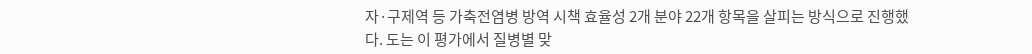자·구제역 등 가축전염병 방역 시책 효율성 2개 분야 22개 항목을 살피는 방식으로 진행했다. 도는 이 평가에서 질병별 맞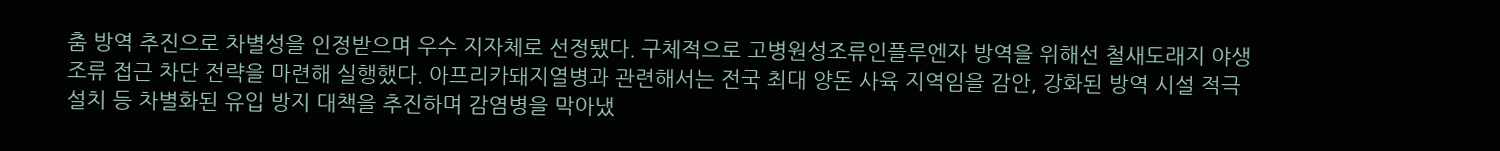춤 방역 추진으로 차별성을 인정받으며 우수 지자체로 선정됐다. 구체적으로 고병원성조류인플루엔자 방역을 위해선 철새도래지 야생조류 접근 차단 전략을 마련해 실행했다. 아프리카돼지열병과 관련해서는 전국 최대 양돈 사육 지역임을 감안, 강화된 방역 시설 적극 설치 등 차별화된 유입 방지 대책을 추진하며 감염병을 막아냈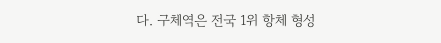다. 구체역은 전국 1위 항체 형성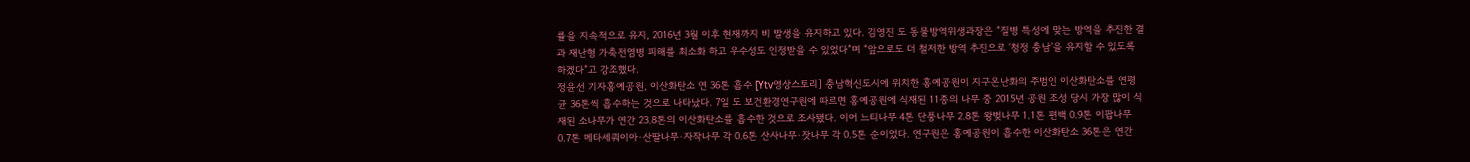률을 지속적으로 유지, 2016년 3월 이후 현재까지 비 발생을 유지하고 있다. 김영진 도 동물방역위생과장은 “질병 특성에 맞는 방역을 추진한 결과 재난형 가축전염병 피해를 최소화 하고 우수성도 인정받을 수 있었다”며 “앞으로도 더 철저한 방역 추진으로 ‘청정 충남’을 유지할 수 있도록 하겠다”고 강조했다.
정윤선 기자홍예공원, 이산화탄소 연 36톤 흡수 [Ytv영상스토리] 충남혁신도시에 위치한 홍예공원이 지구온난화의 주범인 이산화탄소를 연평균 36톤씩 흡수하는 것으로 나타났다. 7일 도 보건환경연구원에 따르면 홍예공원에 식재된 11종의 나무 중 2015년 공원 조성 당시 가장 많이 식재된 소나무가 연간 23.8톤의 이산화탄소를 흡수한 것으로 조사됐다. 이어 느티나무 4톤 단풍나무 2.8톤 왕벚나무 1.1톤 편백 0.9톤 이팝나무 0.7톤 메타세쿼이아·산딸나무·자작나무 각 0.6톤 산사나무·잣나무 각 0.5톤 순이었다. 연구원은 홍예공원이 흡수한 이산화탄소 36톤은 연간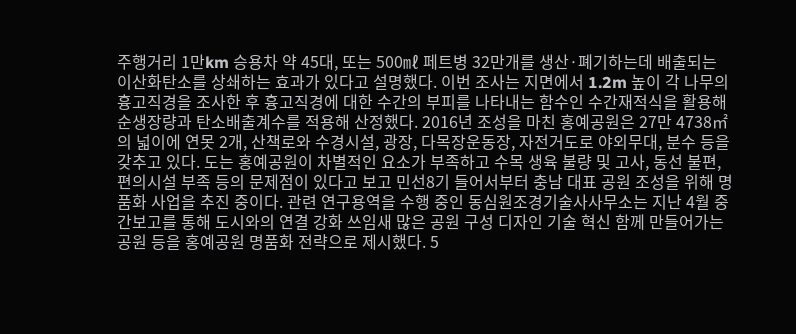주행거리 1만km 승용차 약 45대, 또는 500㎖ 페트병 32만개를 생산·폐기하는데 배출되는 이산화탄소를 상쇄하는 효과가 있다고 설명했다. 이번 조사는 지면에서 1.2m 높이 각 나무의 흉고직경을 조사한 후 흉고직경에 대한 수간의 부피를 나타내는 함수인 수간재적식을 활용해 순생장량과 탄소배출계수를 적용해 산정했다. 2016년 조성을 마친 홍예공원은 27만 4738㎡의 넓이에 연못 2개, 산책로와 수경시설, 광장, 다목장운동장, 자전거도로 야외무대, 분수 등을 갖추고 있다. 도는 홍예공원이 차별적인 요소가 부족하고 수목 생육 불량 및 고사, 동선 불편, 편의시설 부족 등의 문제점이 있다고 보고 민선8기 들어서부터 충남 대표 공원 조성을 위해 명품화 사업을 추진 중이다. 관련 연구용역을 수행 중인 동심원조경기술사사무소는 지난 4월 중간보고를 통해 도시와의 연결 강화 쓰임새 많은 공원 구성 디자인 기술 혁신 함께 만들어가는 공원 등을 홍예공원 명품화 전략으로 제시했다. 5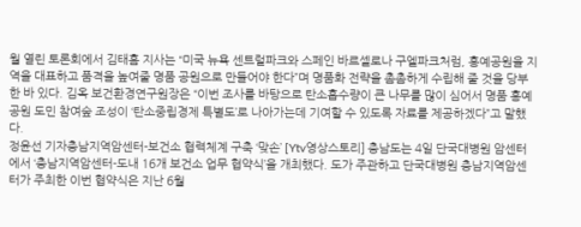월 열린 토론회에서 김태흠 지사는 “미국 뉴욕 센트럴파크와 스페인 바르셀로나 구엘파크처럼, 홍예공원을 지역을 대표하고 품격을 높여줄 명품 공원으로 만들어야 한다”며 명품화 전략을 촘촘하게 수립해 줄 것을 당부한 바 있다. 김옥 보건환경연구원장은 “이번 조사를 바탕으로 탄소흡수량이 큰 나무를 많이 심어서 명품 홍예공원 도민 참여숲 조성이 ‘탄소중립경제 특별도’로 나아가는데 기여할 수 있도록 자료를 제공하겠다”고 말했다.
정윤선 기자충남지역암센터-보건소 협력체계 구축 ‘맞손’ [Ytv영상스토리] 충남도는 4일 단국대병원 암센터에서 ‘충남지역암센터-도내 16개 보건소 업무 협약식’을 개최했다. 도가 주관하고 단국대병원 충남지역암센터가 주최한 이번 협약식은 지난 6월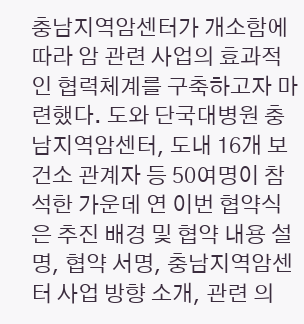충남지역암센터가 개소함에 따라 암 관련 사업의 효과적인 협력체계를 구축하고자 마련했다. 도와 단국대병원 충남지역암센터, 도내 16개 보건소 관계자 등 50여명이 참석한 가운데 연 이번 협약식은 추진 배경 및 협약 내용 설명, 협약 서명, 충남지역암센터 사업 방향 소개, 관련 의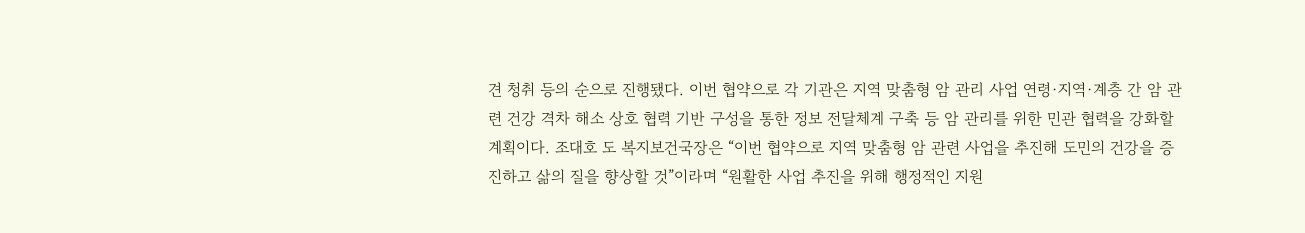견 청취 등의 순으로 진행됐다. 이번 협약으로 각 기관은 지역 맞춤형 암 관리 사업 연령·지역·계층 간 암 관련 건강 격차 해소 상호 협력 기반 구성을 통한 정보 전달체계 구축 등 암 관리를 위한 민관 협력을 강화할 계획이다. 조대호 도 복지보건국장은 “이번 협약으로 지역 맞춤형 암 관련 사업을 추진해 도민의 건강을 증진하고 삶의 질을 향상할 것”이라며 “원활한 사업 추진을 위해 행정적인 지원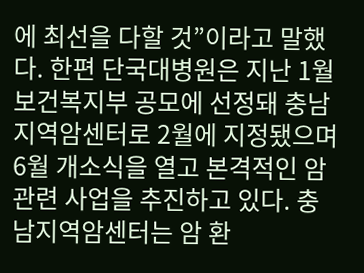에 최선을 다할 것”이라고 말했다. 한편 단국대병원은 지난 1월 보건복지부 공모에 선정돼 충남지역암센터로 2월에 지정됐으며 6월 개소식을 열고 본격적인 암 관련 사업을 추진하고 있다. 충남지역암센터는 암 환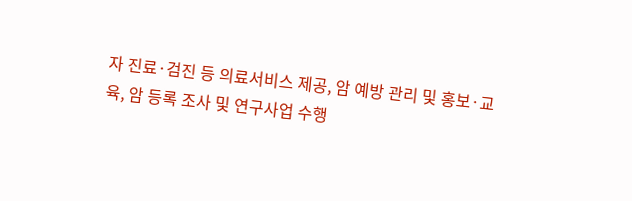자 진료·검진 등 의료서비스 제공, 암 예방 관리 및 홍보·교육, 암 등록 조사 및 연구사업 수행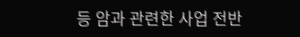등 암과 관련한 사업 전반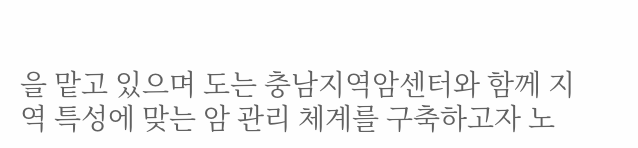을 맡고 있으며 도는 충남지역암센터와 함께 지역 특성에 맞는 암 관리 체계를 구축하고자 노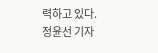력하고 있다.
정윤선 기자